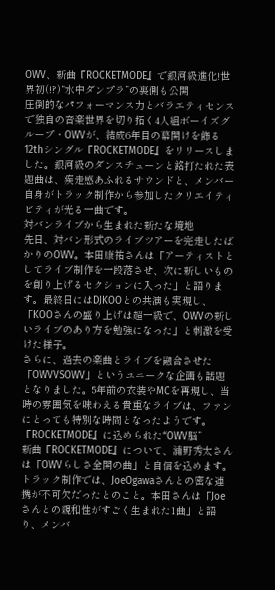OWV、新曲『ROCKETMODE』で銀河級進化!世界初(!?)“水中ダンプラ”の裏側も公開
圧倒的なパフォーマンス力とバラエティセンスで独自の音楽世界を切り拓く4人組ボーイズグループ・OWVが、結成6年目の幕開けを飾る12thシングル『ROCKETMODE』をリリースしました。銀河級のダンスチューンと銘打たれた表題曲は、疾走感あふれるサウンドと、メンバー自身がトラック制作から参加したクリエイティビティが光る一曲です。
対バンライブから生まれた新たな境地
先日、対バン形式のライブツアーを完走したばかりのOWV。本田康祐さんは「アーティストとしてライブ制作を一段落させ、次に新しいものを創り上げるセクションに入った」と語ります。最終日にはDJKOOとの共演も実現し、「KOOさんの盛り上げは超一級で、OWVの新しいライブのあり方を勉強になった」と刺激を受けた様子。
さらに、過去の楽曲とライブを融合させた「OWVVSOWV」というユニークな企画も話題となりました。5年前の衣装やMCを再現し、当時の雰囲気を味わえる貴重なライブは、ファンにとっても特別な時間となったようです。
『ROCKETMODE』に込められた“OWV脳”
新曲『ROCKETMODE』について、浦野秀太さんは「OWVらしさ全開の曲」と自信を込めます。トラック制作では、JoeOgawaさんとの密な連携が不可欠だったとのこと。本田さんは「Joeさんとの親和性がすごく生まれた1曲」と語り、メンバ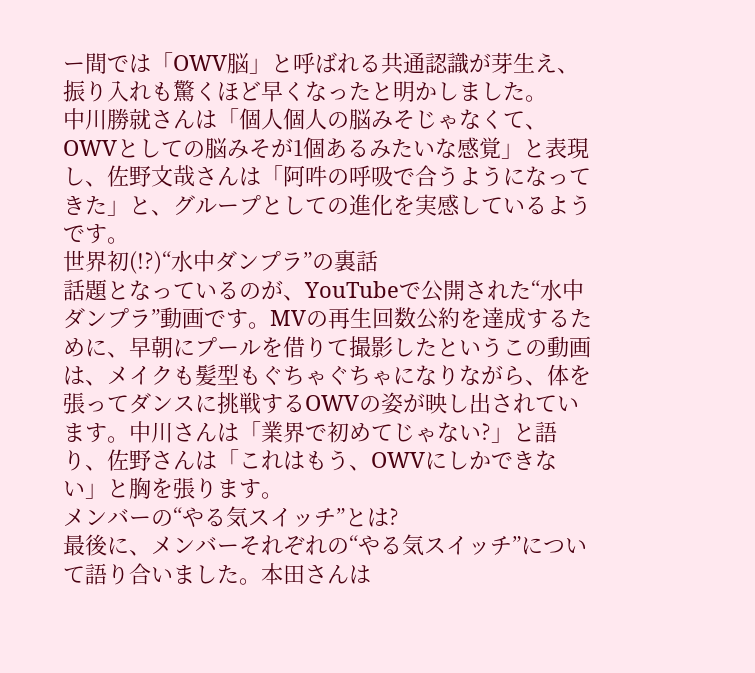ー間では「OWV脳」と呼ばれる共通認識が芽生え、振り入れも驚くほど早くなったと明かしました。
中川勝就さんは「個人個人の脳みそじゃなくて、OWVとしての脳みそが1個あるみたいな感覚」と表現し、佐野文哉さんは「阿吽の呼吸で合うようになってきた」と、グループとしての進化を実感しているようです。
世界初(!?)“水中ダンプラ”の裏話
話題となっているのが、YouTubeで公開された“水中ダンプラ”動画です。MVの再生回数公約を達成するために、早朝にプールを借りて撮影したというこの動画は、メイクも髪型もぐちゃぐちゃになりながら、体を張ってダンスに挑戦するOWVの姿が映し出されています。中川さんは「業界で初めてじゃない?」と語り、佐野さんは「これはもう、OWVにしかできない」と胸を張ります。
メンバーの“やる気スイッチ”とは?
最後に、メンバーそれぞれの“やる気スイッチ”について語り合いました。本田さんは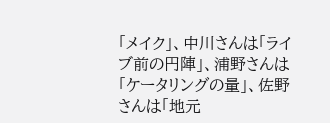「メイク」、中川さんは「ライブ前の円陣」、浦野さんは「ケータリングの量」、佐野さんは「地元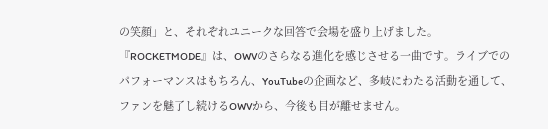の笑顔」と、それぞれユニークな回答で会場を盛り上げました。
『ROCKETMODE』は、OWVのさらなる進化を感じさせる一曲です。ライブでのパフォーマンスはもちろん、YouTubeの企画など、多岐にわたる活動を通して、ファンを魅了し続けるOWVから、今後も目が離せません。